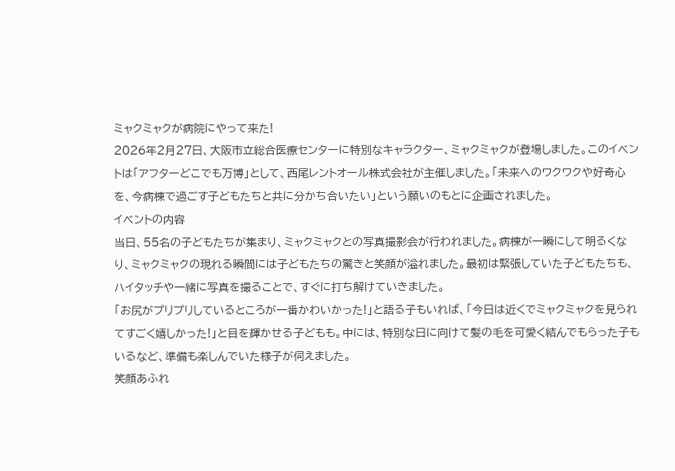ミャクミャクが病院にやって来た!
2026年2月27日、大阪市立総合医療センターに特別なキャラクター、ミャクミャクが登場しました。このイベントは「アフターどこでも万博」として、西尾レントオール株式会社が主催しました。「未来へのワクワクや好奇心を、今病棟で過ごす子どもたちと共に分かち合いたい」という願いのもとに企画されました。
イベントの内容
当日、55名の子どもたちが集まり、ミャクミャクとの写真撮影会が行われました。病棟が一瞬にして明るくなり、ミャクミャクの現れる瞬間には子どもたちの驚きと笑顔が溢れました。最初は緊張していた子どもたちも、ハイタッチや一緒に写真を撮ることで、すぐに打ち解けていきました。
「お尻がプリプリしているところが一番かわいかった!」と語る子もいれば、「今日は近くでミャクミャクを見られてすごく嬉しかった!」と目を輝かせる子どもも。中には、特別な日に向けて髪の毛を可愛く結んでもらった子もいるなど、準備も楽しんでいた様子が伺えました。
笑顔あふれ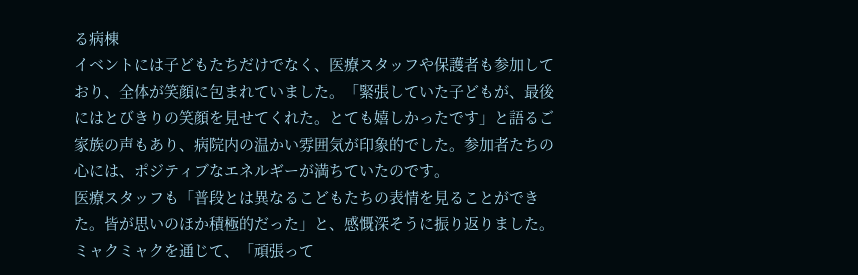る病棟
イベントには子どもたちだけでなく、医療スタッフや保護者も参加しており、全体が笑顔に包まれていました。「緊張していた子どもが、最後にはとびきりの笑顔を見せてくれた。とても嬉しかったです」と語るご家族の声もあり、病院内の温かい雰囲気が印象的でした。参加者たちの心には、ポジティブなエネルギーが満ちていたのです。
医療スタッフも「普段とは異なるこどもたちの表情を見ることができた。皆が思いのほか積極的だった」と、感慨深そうに振り返りました。ミャクミャクを通じて、「頑張って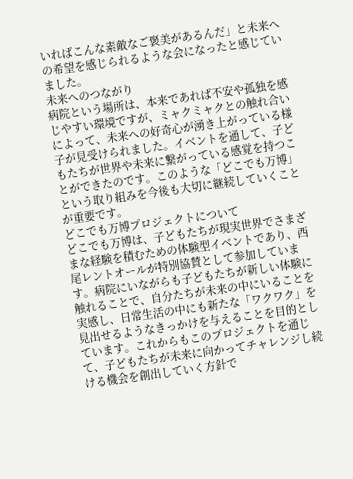いればこんな素敵なご褒美があるんだ」と未来への希望を感じられるような会になったと感じていました。
未来へのつながり
病院という場所は、本来であれば不安や孤独を感じやすい環境ですが、ミャクミャクとの触れ合いによって、未来への好奇心が湧き上がっている様子が見受けられました。イベントを通して、子どもたちが世界や未来に繋がっている感覚を持つことができたのです。このような「どこでも万博」という取り組みを今後も大切に継続していくことが重要です。
どこでも万博プロジェクトについて
どこでも万博は、子どもたちが現実世界でさまざまな経験を積むための体験型イベントであり、西尾レントオールが特別協賛として参加しています。病院にいながらも子どもたちが新しい体験に触れることで、自分たちが未来の中にいることを実感し、日常生活の中にも新たな「ワクワク」を見出せるようなきっかけを与えることを目的としています。これからもこのプロジェクトを通じて、子どもたちが未来に向かってチャレンジし続ける機会を創出していく方針で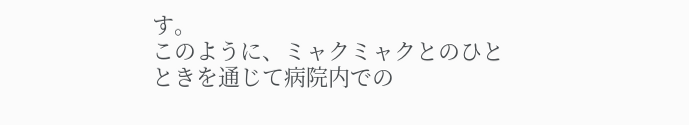す。
このように、ミャクミャクとのひとときを通じて病院内での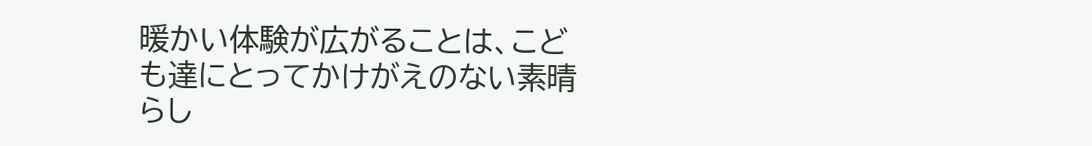暖かい体験が広がることは、こども達にとってかけがえのない素晴らし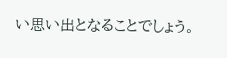い思い出となることでしょう。